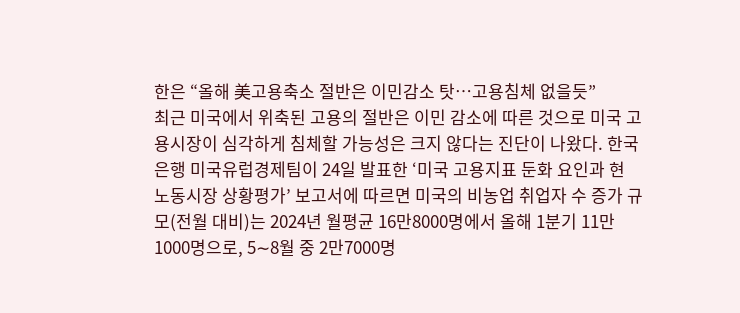한은 “올해 美고용축소 절반은 이민감소 탓…고용침체 없을듯”
최근 미국에서 위축된 고용의 절반은 이민 감소에 따른 것으로 미국 고용시장이 심각하게 침체할 가능성은 크지 않다는 진단이 나왔다. 한국은행 미국유럽경제팀이 24일 발표한 ‘미국 고용지표 둔화 요인과 현 노동시장 상황평가’ 보고서에 따르면 미국의 비농업 취업자 수 증가 규모(전월 대비)는 2024년 월평균 16만8000명에서 올해 1분기 11만1000명으로, 5∼8월 중 2만7000명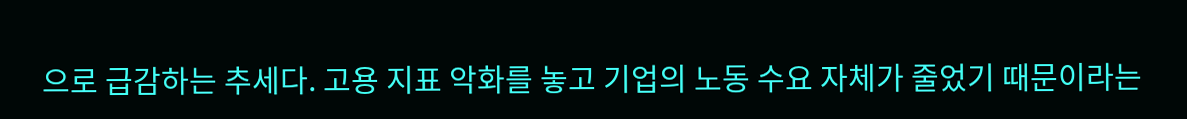으로 급감하는 추세다. 고용 지표 악화를 놓고 기업의 노동 수요 자체가 줄었기 때문이라는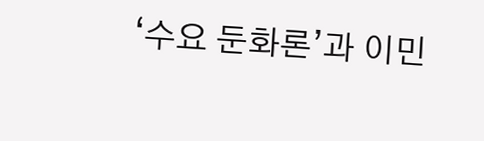‘수요 둔화론’과 이민